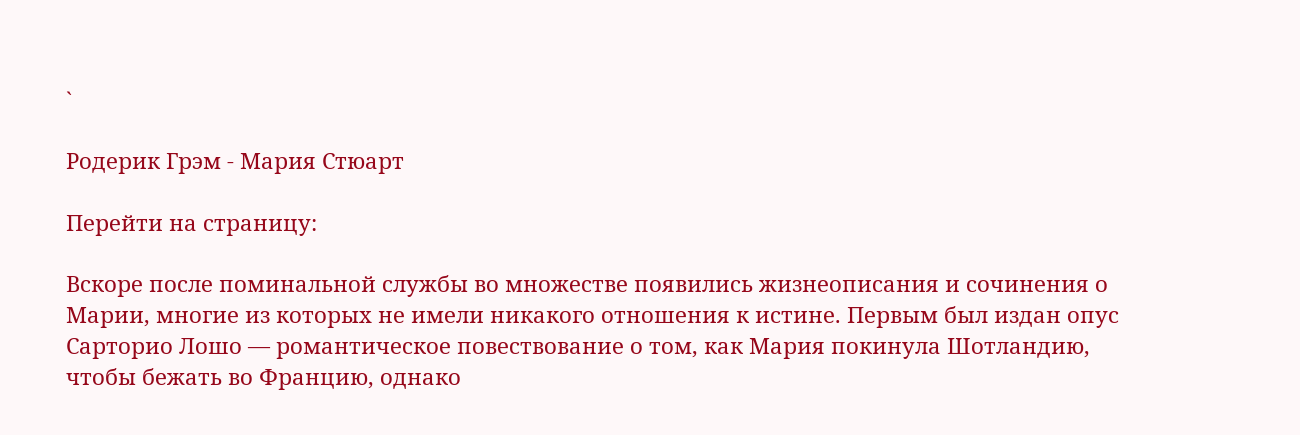`

Родерик Грэм - Мария Стюарт

Перейти на страницу:

Вскоре после поминальной службы во множестве появились жизнеописания и сочинения о Марии, многие из которых не имели никакого отношения к истине. Первым был издан опус Сарторио Лошо — романтическое повествование о том, как Мария покинула Шотландию, чтобы бежать во Францию, однако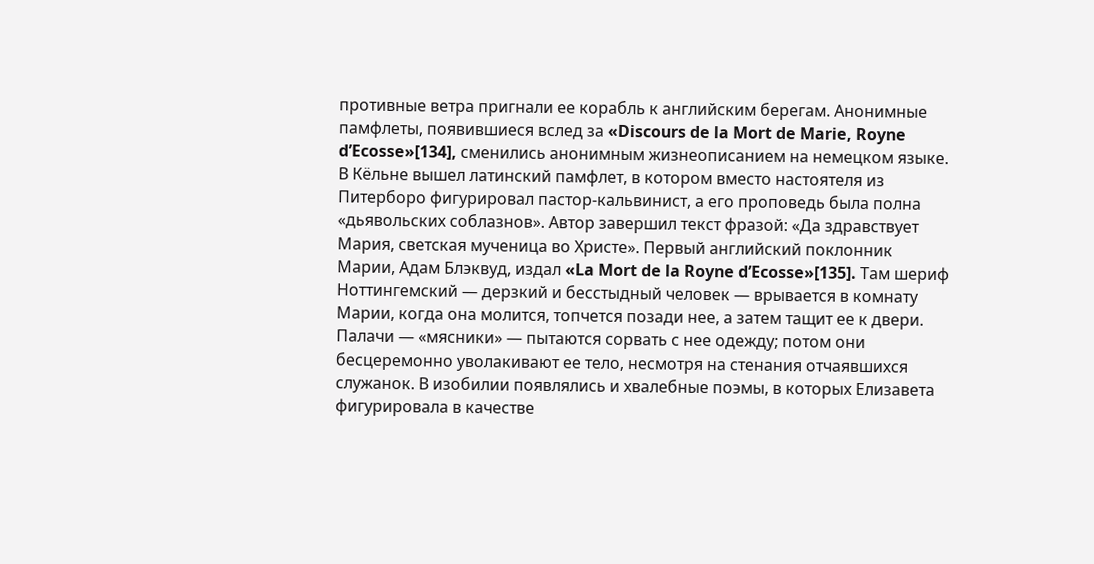противные ветра пригнали ее корабль к английским берегам. Анонимные памфлеты, появившиеся вслед за «Discours de la Mort de Marie, Royne d’Ecosse»[134], сменились анонимным жизнеописанием на немецком языке. В Кёльне вышел латинский памфлет, в котором вместо настоятеля из Питерборо фигурировал пастор-кальвинист, а его проповедь была полна «дьявольских соблазнов». Автор завершил текст фразой: «Да здравствует Мария, светская мученица во Христе». Первый английский поклонник Марии, Адам Блэквуд, издал «La Mort de la Royne d’Ecosse»[135]. Там шериф Ноттингемский — дерзкий и бесстыдный человек — врывается в комнату Марии, когда она молится, топчется позади нее, а затем тащит ее к двери. Палачи — «мясники» — пытаются сорвать с нее одежду; потом они бесцеремонно уволакивают ее тело, несмотря на стенания отчаявшихся служанок. В изобилии появлялись и хвалебные поэмы, в которых Елизавета фигурировала в качестве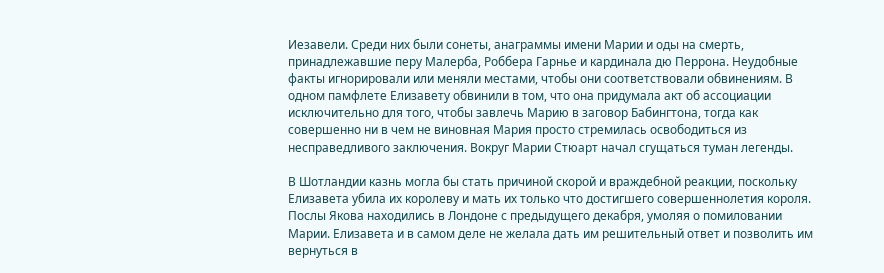Иезавели. Среди них были сонеты, анаграммы имени Марии и оды на смерть, принадлежавшие перу Малерба, Роббера Гарнье и кардинала дю Перрона. Неудобные факты игнорировали или меняли местами, чтобы они соответствовали обвинениям. В одном памфлете Елизавету обвинили в том, что она придумала акт об ассоциации исключительно для того, чтобы завлечь Марию в заговор Бабингтона, тогда как совершенно ни в чем не виновная Мария просто стремилась освободиться из несправедливого заключения. Вокруг Марии Стюарт начал сгущаться туман легенды.

В Шотландии казнь могла бы стать причиной скорой и враждебной реакции, поскольку Елизавета убила их королеву и мать их только что достигшего совершеннолетия короля. Послы Якова находились в Лондоне с предыдущего декабря, умоляя о помиловании Марии. Елизавета и в самом деле не желала дать им решительный ответ и позволить им вернуться в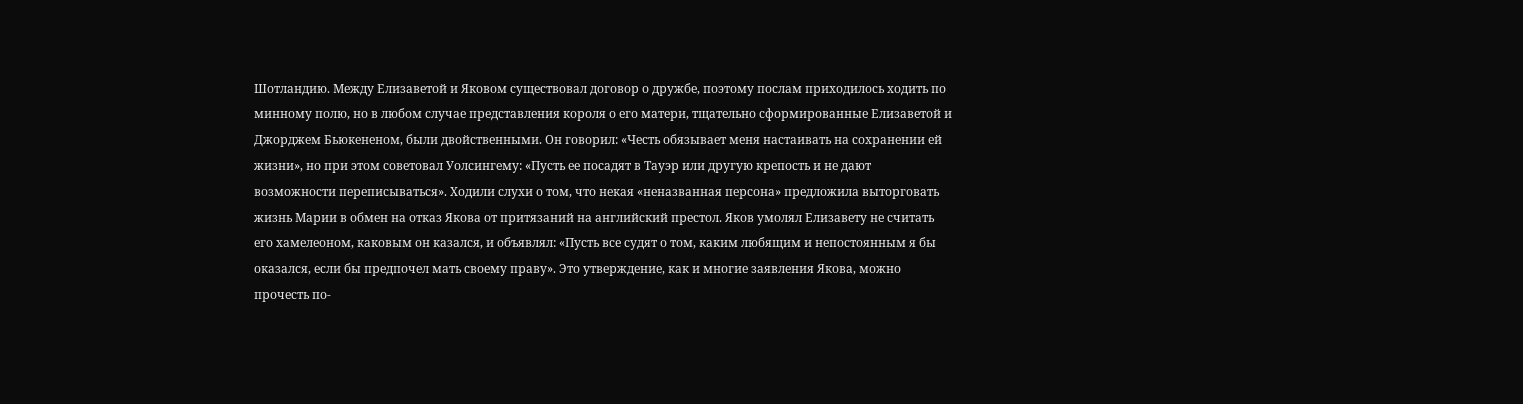Шотландию. Между Елизаветой и Яковом существовал договор о дружбе, поэтому послам приходилось ходить по минному полю, но в любом случае представления короля о его матери, тщательно сформированные Елизаветой и Джорджем Бьюкененом, были двойственными. Он говорил: «Честь обязывает меня настаивать на сохранении ей жизни», но при этом советовал Уолсингему: «Пусть ее посадят в Тауэр или другую крепость и не дают возможности переписываться». Ходили слухи о том, что некая «неназванная персона» предложила выторговать жизнь Марии в обмен на отказ Якова от притязаний на английский престол. Яков умолял Елизавету не считать его хамелеоном, каковым он казался, и объявлял: «Пусть все судят о том, каким любящим и непостоянным я бы оказался, если бы предпочел мать своему праву». Это утверждение, как и многие заявления Якова, можно прочесть по-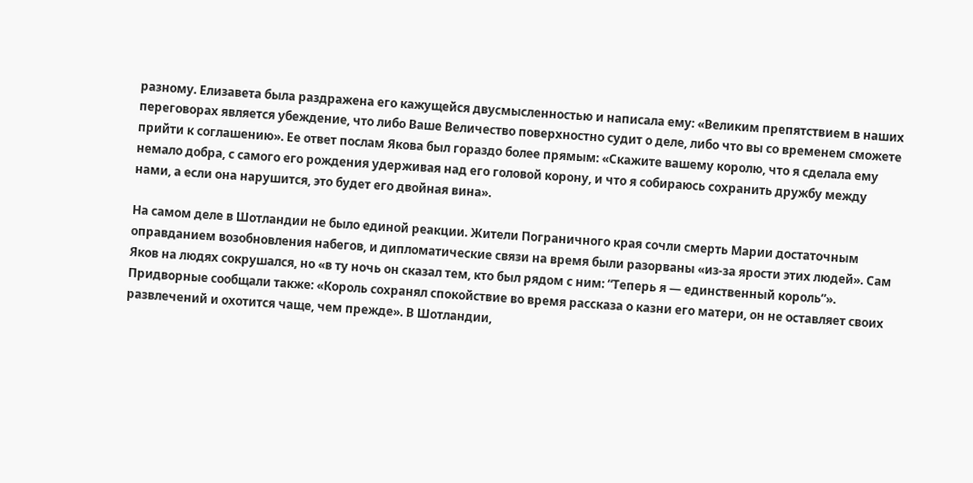разному. Елизавета была раздражена его кажущейся двусмысленностью и написала ему: «Великим препятствием в наших переговорах является убеждение, что либо Ваше Величество поверхностно судит о деле, либо что вы со временем сможете прийти к соглашению». Ее ответ послам Якова был гораздо более прямым: «Скажите вашему королю, что я сделала ему немало добра, с самого его рождения удерживая над его головой корону, и что я собираюсь сохранить дружбу между нами, а если она нарушится, это будет его двойная вина».

На самом деле в Шотландии не было единой реакции. Жители Пограничного края сочли смерть Марии достаточным оправданием возобновления набегов, и дипломатические связи на время были разорваны «из-за ярости этих людей». Сам Яков на людях сокрушался, но «в ту ночь он сказал тем, кто был рядом с ним: “Теперь я — единственный король”». Придворные сообщали также: «Король сохранял спокойствие во время рассказа о казни его матери, он не оставляет своих развлечений и охотится чаще, чем прежде». В Шотландии,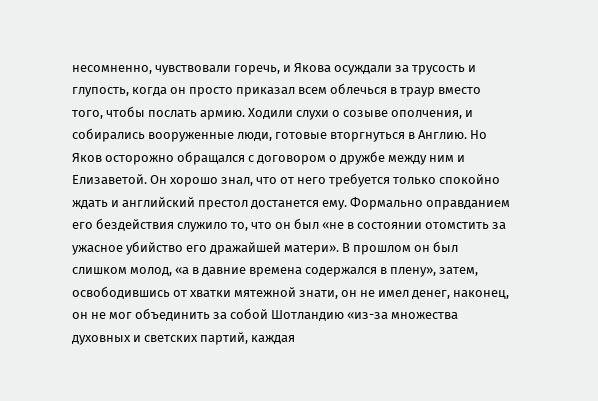несомненно, чувствовали горечь, и Якова осуждали за трусость и глупость, когда он просто приказал всем облечься в траур вместо того, чтобы послать армию. Ходили слухи о созыве ополчения, и собирались вооруженные люди, готовые вторгнуться в Англию. Но Яков осторожно обращался с договором о дружбе между ним и Елизаветой. Он хорошо знал, что от него требуется только спокойно ждать и английский престол достанется ему. Формально оправданием его бездействия служило то, что он был «не в состоянии отомстить за ужасное убийство его дражайшей матери». В прошлом он был слишком молод, «а в давние времена содержался в плену», затем, освободившись от хватки мятежной знати, он не имел денег, наконец, он не мог объединить за собой Шотландию «из-за множества духовных и светских партий, каждая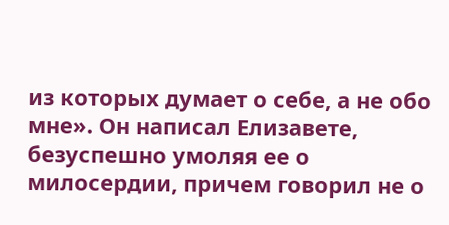из которых думает о себе, а не обо мне». Он написал Елизавете, безуспешно умоляя ее о милосердии, причем говорил не о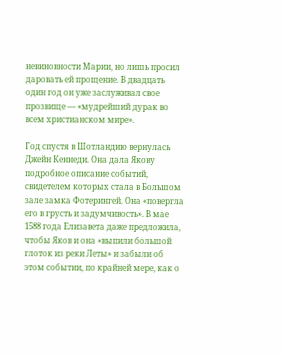невиновности Марии, но лишь просил даровать ей прощение. В двадцать один год он уже заслуживал свое прозвище — «мудрейший дурак во всем христианском мире».

Год спустя в Шотландию вернулась Джейн Кеннеди. Она дала Якову подробное описание событий, свидетелем которых стала в Большом зале замка Фотерингей. Она «повергла его в грусть и задумчивость». В мае 1588 года Елизавета даже предложила, чтобы Яков и она «выпили большой глоток из реки Леты» и забыли об этом событии, по крайней мере, как о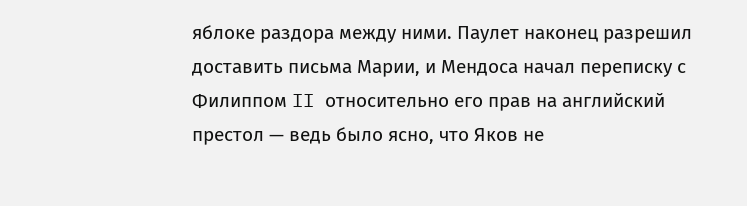яблоке раздора между ними. Паулет наконец разрешил доставить письма Марии, и Мендоса начал переписку с Филиппом II относительно его прав на английский престол — ведь было ясно, что Яков не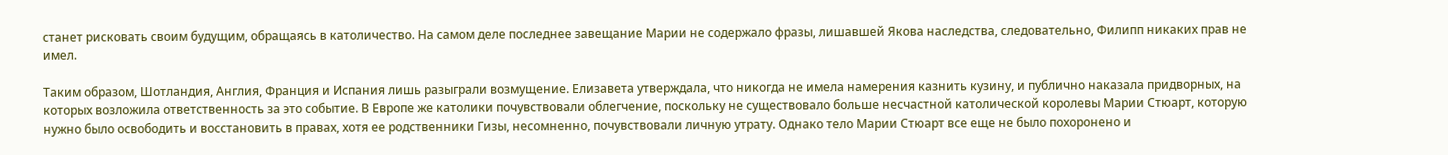станет рисковать своим будущим, обращаясь в католичество. На самом деле последнее завещание Марии не содержало фразы, лишавшей Якова наследства, следовательно, Филипп никаких прав не имел.

Таким образом, Шотландия, Англия, Франция и Испания лишь разыграли возмущение. Елизавета утверждала, что никогда не имела намерения казнить кузину, и публично наказала придворных, на которых возложила ответственность за это событие. В Европе же католики почувствовали облегчение, поскольку не существовало больше несчастной католической королевы Марии Стюарт, которую нужно было освободить и восстановить в правах, хотя ее родственники Гизы, несомненно, почувствовали личную утрату. Однако тело Марии Стюарт все еще не было похоронено и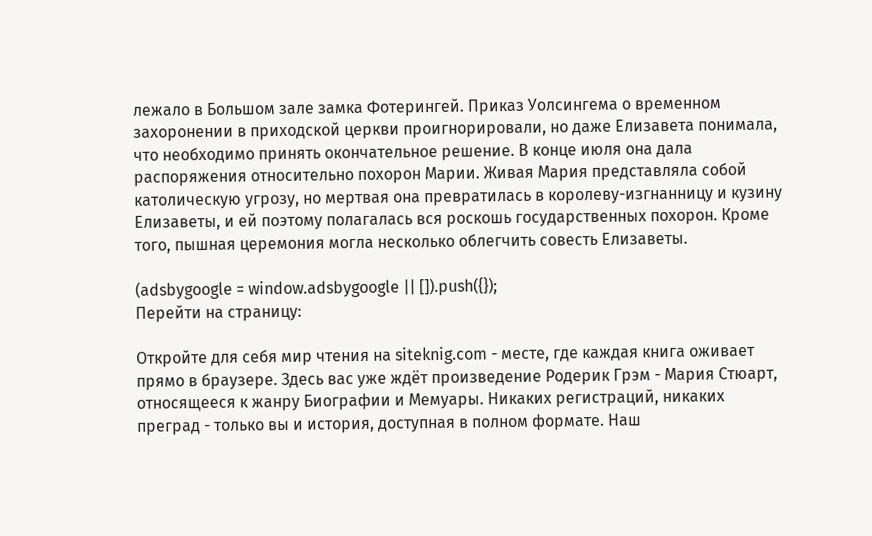лежало в Большом зале замка Фотерингей. Приказ Уолсингема о временном захоронении в приходской церкви проигнорировали, но даже Елизавета понимала, что необходимо принять окончательное решение. В конце июля она дала распоряжения относительно похорон Марии. Живая Мария представляла собой католическую угрозу, но мертвая она превратилась в королеву-изгнанницу и кузину Елизаветы, и ей поэтому полагалась вся роскошь государственных похорон. Кроме того, пышная церемония могла несколько облегчить совесть Елизаветы.

(adsbygoogle = window.adsbygoogle || []).push({});
Перейти на страницу:

Откройте для себя мир чтения на siteknig.com - месте, где каждая книга оживает прямо в браузере. Здесь вас уже ждёт произведение Родерик Грэм - Мария Стюарт, относящееся к жанру Биографии и Мемуары. Никаких регистраций, никаких преград - только вы и история, доступная в полном формате. Наш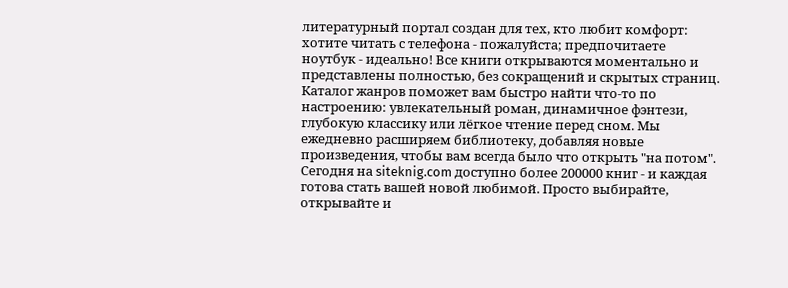литературный портал создан для тех, кто любит комфорт: хотите читать с телефона - пожалуйста; предпочитаете ноутбук - идеально! Все книги открываются моментально и представлены полностью, без сокращений и скрытых страниц. Каталог жанров поможет вам быстро найти что-то по настроению: увлекательный роман, динамичное фэнтези, глубокую классику или лёгкое чтение перед сном. Мы ежедневно расширяем библиотеку, добавляя новые произведения, чтобы вам всегда было что открыть "на потом". Сегодня на siteknig.com доступно более 200000 книг - и каждая готова стать вашей новой любимой. Просто выбирайте, открывайте и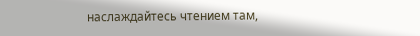наслаждайтесь чтением там,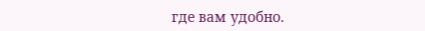где вам удобно.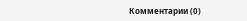Комментарии (0)